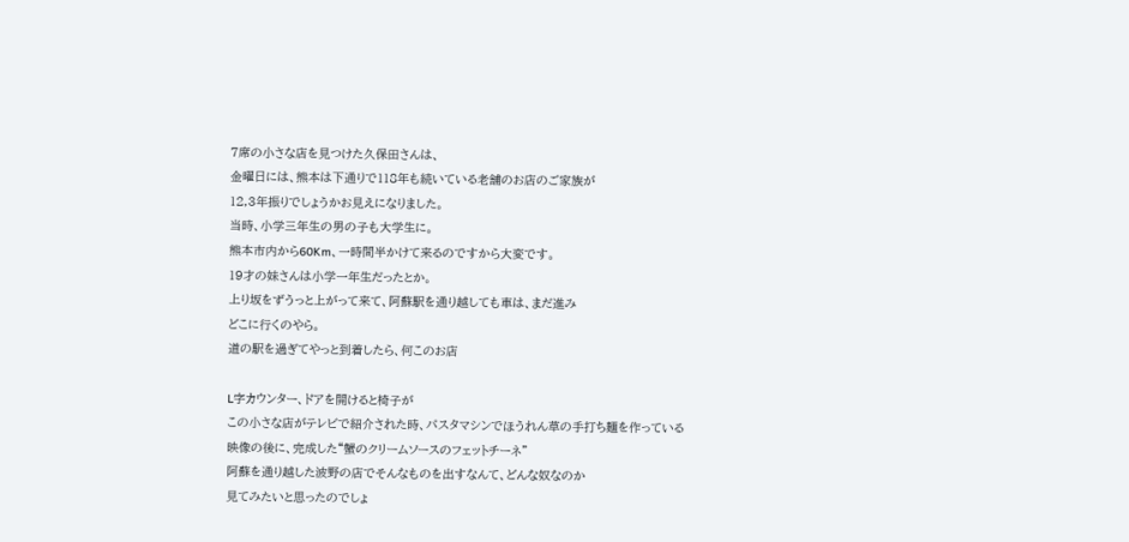7席の小さな店を見つけた久保田さんは、
金曜日には、熊本は下通りで118年も続いている老舗のお店のご家族が
12,3年振りでしょうかお見えになりました。
当時、小学三年生の男の子も大学生に。
熊本市内から60Km、一時間半かけて来るのですから大変です。
19才の妹さんは小学一年生だったとか。
上り坂をずうっと上がって来て、阿蘇駅を通り越しても車は、まだ進み
どこに行くのやら。
道の駅を過ぎてやっと到着したら、何このお店

L字カウンター、ドアを開けると椅子が
この小さな店がテレビで紹介された時、パスタマシンでほうれん草の手打ち麺を作っている
映像の後に、完成した“蟹のクリームソースのフェットチーネ”
阿蘇を通り越した波野の店でそんなものを出すなんて、どんな奴なのか
見てみたいと思ったのでしょ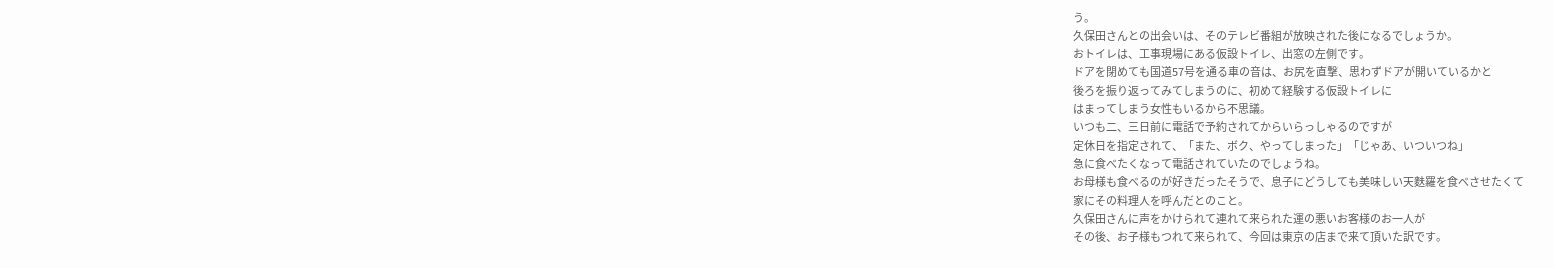う。
久保田さんとの出会いは、そのテレビ番組が放映された後になるでしょうか。
おトイレは、工事現場にある仮設トイレ、出窓の左側です。
ドアを閉めても国道57号を通る車の音は、お尻を直撃、思わずドアが開いているかと
後ろを振り返ってみてしまうのに、初めて経験する仮設トイレに
はまってしまう女性もいるから不思議。
いつも二、三日前に電話で予約されてからいらっしゃるのですが
定休日を指定されて、「また、ボク、やってしまった」「じゃあ、いついつね」
急に食べたくなって電話されていたのでしょうね。
お母様も食べるのが好きだったそうで、息子にどうしても美味しい天麩羅を食べさせたくて
家にその料理人を呼んだとのこと。
久保田さんに声をかけられて連れて来られた運の悪いお客様のお一人が
その後、お子様もつれて来られて、今回は東京の店まで来て頂いた訳です。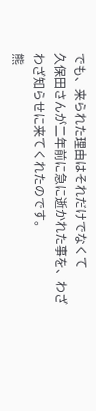でも、来られた理由はそれだけでなくて
久保田さんが二年前に急に逝かれた事を、わざわざ知らせに来てくれたのです。
熊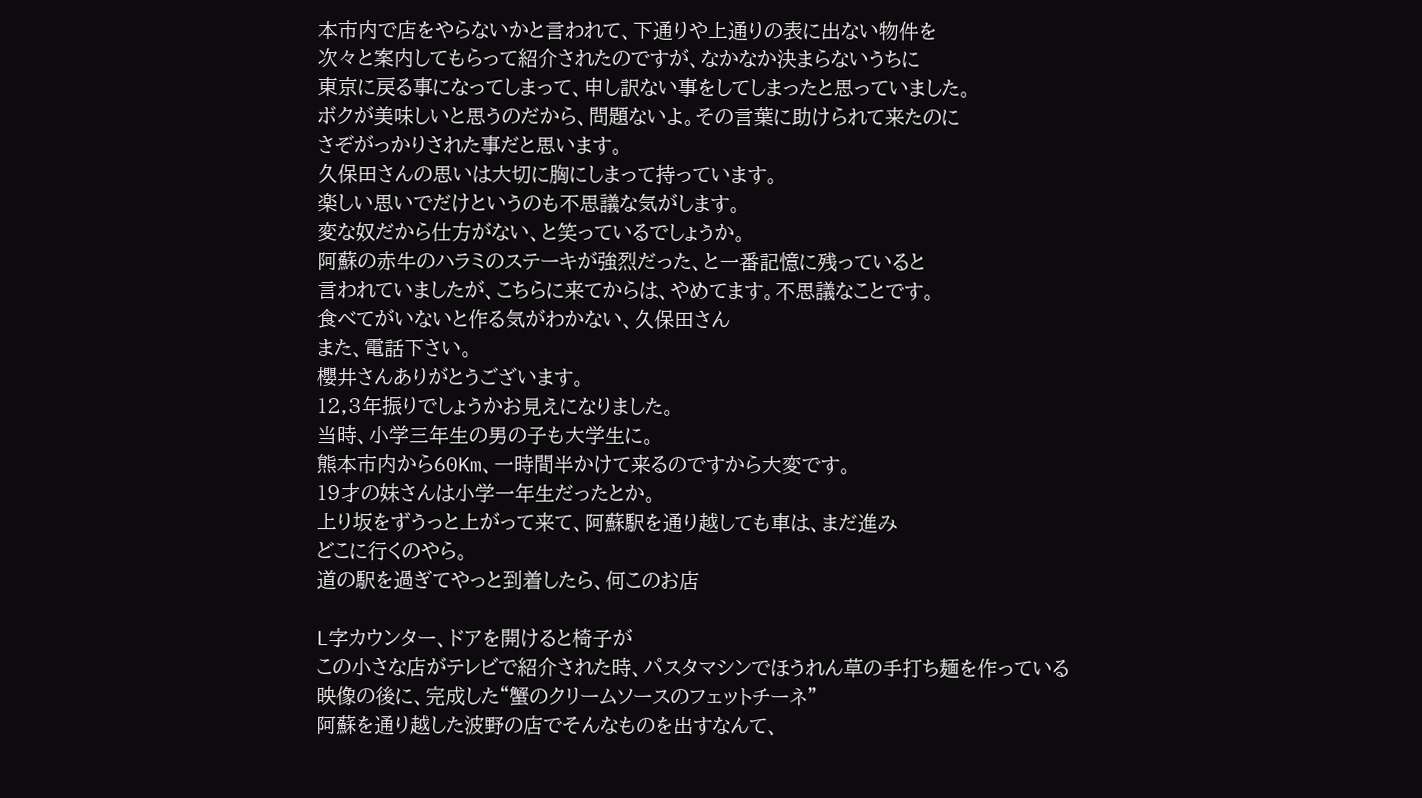本市内で店をやらないかと言われて、下通りや上通りの表に出ない物件を
次々と案内してもらって紹介されたのですが、なかなか決まらないうちに
東京に戻る事になってしまって、申し訳ない事をしてしまったと思っていました。
ボクが美味しいと思うのだから、問題ないよ。その言葉に助けられて来たのに
さぞがっかりされた事だと思います。
久保田さんの思いは大切に胸にしまって持っています。
楽しい思いでだけというのも不思議な気がします。
変な奴だから仕方がない、と笑っているでしょうか。
阿蘇の赤牛のハラミのステーキが強烈だった、と一番記憶に残っていると
言われていましたが、こちらに来てからは、やめてます。不思議なことです。
食べてがいないと作る気がわかない、久保田さん
また、電話下さい。
櫻井さんありがとうございます。
12,3年振りでしょうかお見えになりました。
当時、小学三年生の男の子も大学生に。
熊本市内から60Km、一時間半かけて来るのですから大変です。
19才の妹さんは小学一年生だったとか。
上り坂をずうっと上がって来て、阿蘇駅を通り越しても車は、まだ進み
どこに行くのやら。
道の駅を過ぎてやっと到着したら、何このお店

L字カウンター、ドアを開けると椅子が
この小さな店がテレビで紹介された時、パスタマシンでほうれん草の手打ち麺を作っている
映像の後に、完成した“蟹のクリームソースのフェットチーネ”
阿蘇を通り越した波野の店でそんなものを出すなんて、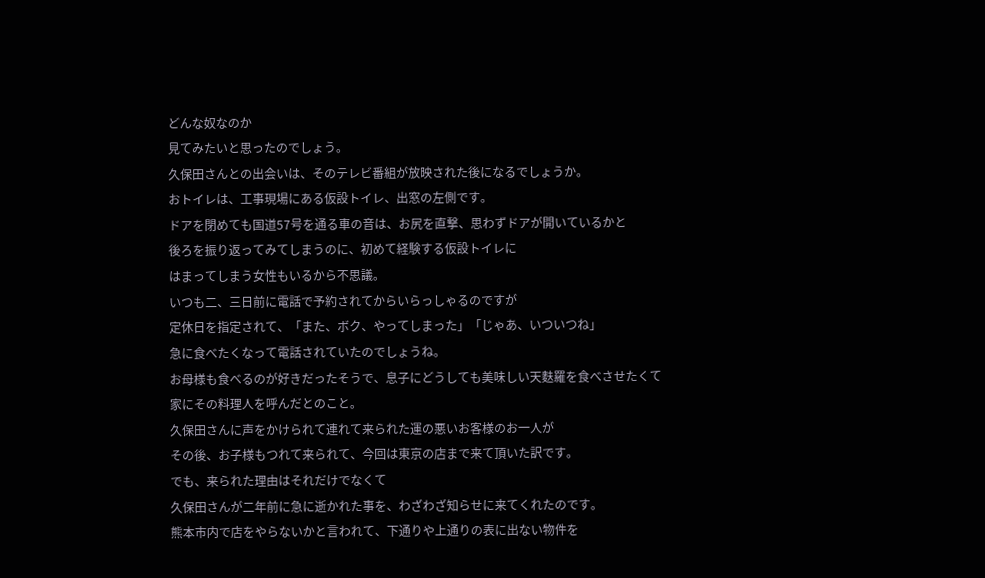どんな奴なのか
見てみたいと思ったのでしょう。
久保田さんとの出会いは、そのテレビ番組が放映された後になるでしょうか。
おトイレは、工事現場にある仮設トイレ、出窓の左側です。
ドアを閉めても国道57号を通る車の音は、お尻を直撃、思わずドアが開いているかと
後ろを振り返ってみてしまうのに、初めて経験する仮設トイレに
はまってしまう女性もいるから不思議。
いつも二、三日前に電話で予約されてからいらっしゃるのですが
定休日を指定されて、「また、ボク、やってしまった」「じゃあ、いついつね」
急に食べたくなって電話されていたのでしょうね。
お母様も食べるのが好きだったそうで、息子にどうしても美味しい天麩羅を食べさせたくて
家にその料理人を呼んだとのこと。
久保田さんに声をかけられて連れて来られた運の悪いお客様のお一人が
その後、お子様もつれて来られて、今回は東京の店まで来て頂いた訳です。
でも、来られた理由はそれだけでなくて
久保田さんが二年前に急に逝かれた事を、わざわざ知らせに来てくれたのです。
熊本市内で店をやらないかと言われて、下通りや上通りの表に出ない物件を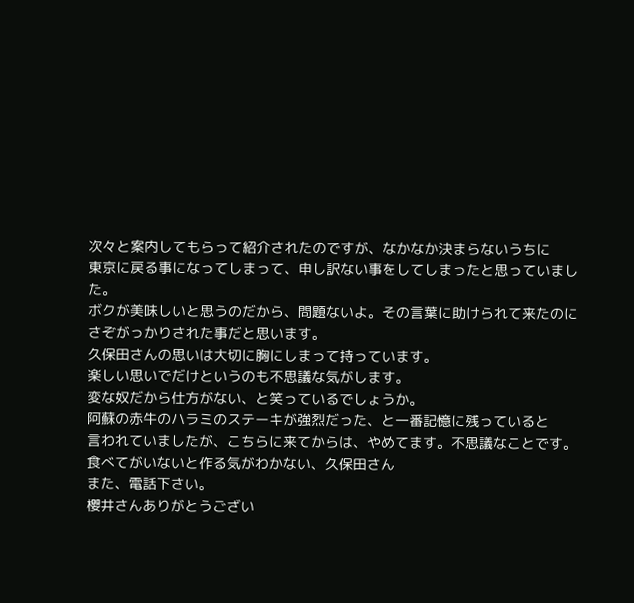次々と案内してもらって紹介されたのですが、なかなか決まらないうちに
東京に戻る事になってしまって、申し訳ない事をしてしまったと思っていました。
ボクが美味しいと思うのだから、問題ないよ。その言葉に助けられて来たのに
さぞがっかりされた事だと思います。
久保田さんの思いは大切に胸にしまって持っています。
楽しい思いでだけというのも不思議な気がします。
変な奴だから仕方がない、と笑っているでしょうか。
阿蘇の赤牛のハラミのステーキが強烈だった、と一番記憶に残っていると
言われていましたが、こちらに来てからは、やめてます。不思議なことです。
食べてがいないと作る気がわかない、久保田さん
また、電話下さい。
櫻井さんありがとうござい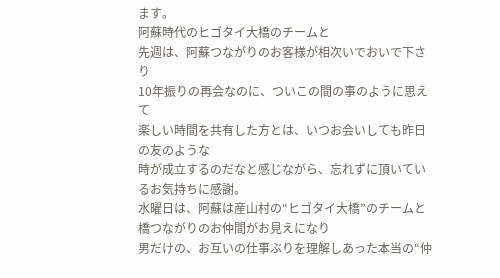ます。
阿蘇時代のヒゴタイ大橋のチームと
先週は、阿蘇つながりのお客様が相次いでおいで下さり
10年振りの再会なのに、ついこの間の事のように思えて
楽しい時間を共有した方とは、いつお会いしても昨日の友のような
時が成立するのだなと感じながら、忘れずに頂いているお気持ちに感謝。
水曜日は、阿蘇は産山村の“ヒゴタイ大橋”のチームと橋つながりのお仲間がお見えになり
男だけの、お互いの仕事ぶりを理解しあった本当の“仲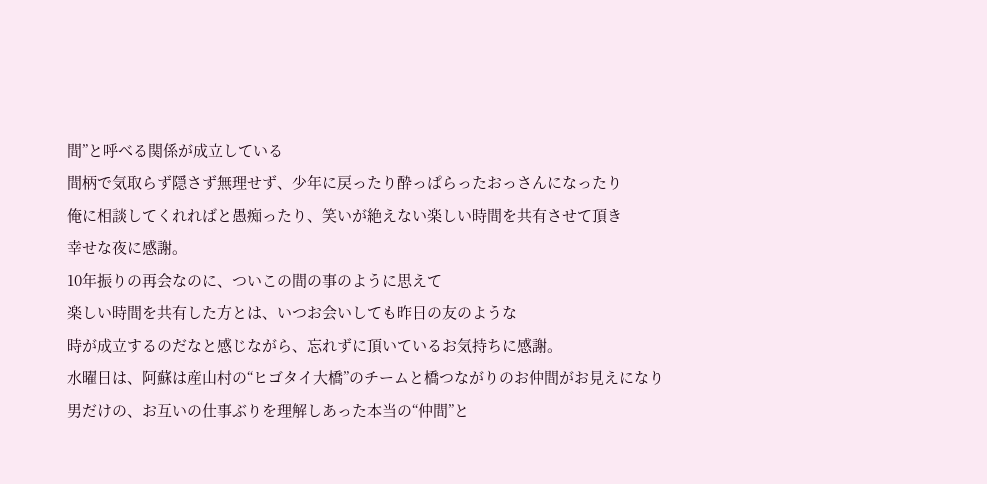間”と呼べる関係が成立している
間柄で気取らず隠さず無理せず、少年に戻ったり酔っぱらったおっさんになったり
俺に相談してくれればと愚痴ったり、笑いが絶えない楽しい時間を共有させて頂き
幸せな夜に感謝。
10年振りの再会なのに、ついこの間の事のように思えて
楽しい時間を共有した方とは、いつお会いしても昨日の友のような
時が成立するのだなと感じながら、忘れずに頂いているお気持ちに感謝。
水曜日は、阿蘇は産山村の“ヒゴタイ大橋”のチームと橋つながりのお仲間がお見えになり
男だけの、お互いの仕事ぶりを理解しあった本当の“仲間”と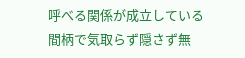呼べる関係が成立している
間柄で気取らず隠さず無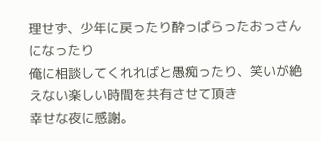理せず、少年に戻ったり酔っぱらったおっさんになったり
俺に相談してくれればと愚痴ったり、笑いが絶えない楽しい時間を共有させて頂き
幸せな夜に感謝。